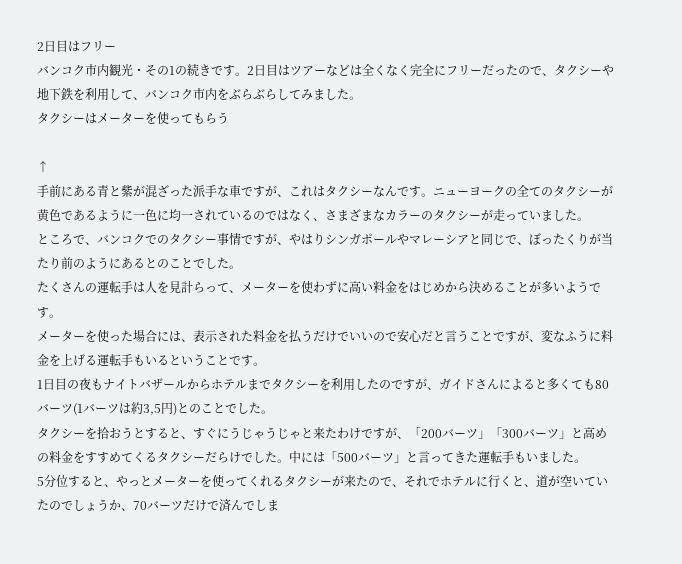2日目はフリー
バンコク市内観光・その1の続きです。2日目はツアーなどは全くなく完全にフリーだったので、タクシーや地下鉄を利用して、バンコク市内をぶらぶらしてみました。
タクシーはメーターを使ってもらう

↑
手前にある青と紫が混ざった派手な車ですが、これはタクシーなんです。ニューヨークの全てのタクシーが黄色であるように一色に均一されているのではなく、さまざまなカラーのタクシーが走っていました。
ところで、バンコクでのタクシー事情ですが、やはりシンガポールやマレーシアと同じで、ぼったくりが当たり前のようにあるとのことでした。
たくさんの運転手は人を見計らって、メーターを使わずに高い料金をはじめから決めることが多いようです。
メーターを使った場合には、表示された料金を払うだけでいいので安心だと言うことですが、変なふうに料金を上げる運転手もいるということです。
1日目の夜もナイトバザールからホテルまでタクシーを利用したのですが、ガイドさんによると多くても80バーツ(1バーツは約3,5円)とのことでした。
タクシーを拾おうとすると、すぐにうじゃうじゃと来たわけですが、「200バーツ」「300バーツ」と高めの料金をすすめてくるタクシーだらけでした。中には「500バーツ」と言ってきた運転手もいました。
5分位すると、やっとメーターを使ってくれるタクシーが来たので、それでホテルに行くと、道が空いていたのでしょうか、70バーツだけで済んでしま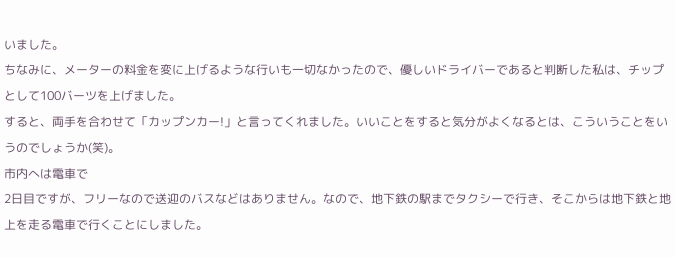いました。
ちなみに、メーターの料金を変に上げるような行いも一切なかったので、優しいドライバーであると判断した私は、チップとして100バーツを上げました。
すると、両手を合わせて「カップンカー!」と言ってくれました。いいことをすると気分がよくなるとは、こういうことをいうのでしょうか(笑)。
市内へは電車で
2日目ですが、フリーなので送迎のバスなどはありません。なので、地下鉄の駅までタクシーで行き、そこからは地下鉄と地上を走る電車で行くことにしました。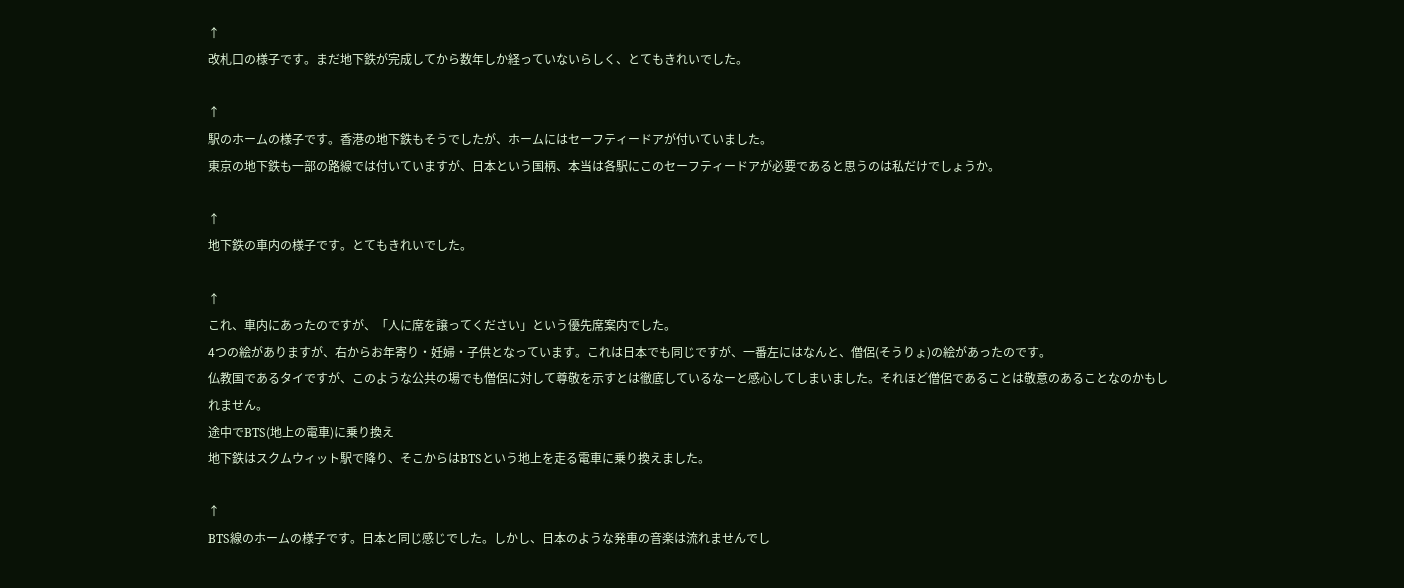↑
改札口の様子です。まだ地下鉄が完成してから数年しか経っていないらしく、とてもきれいでした。

↑
駅のホームの様子です。香港の地下鉄もそうでしたが、ホームにはセーフティードアが付いていました。
東京の地下鉄も一部の路線では付いていますが、日本という国柄、本当は各駅にこのセーフティードアが必要であると思うのは私だけでしょうか。

↑
地下鉄の車内の様子です。とてもきれいでした。

↑
これ、車内にあったのですが、「人に席を譲ってください」という優先席案内でした。
4つの絵がありますが、右からお年寄り・妊婦・子供となっています。これは日本でも同じですが、一番左にはなんと、僧侶(そうりょ)の絵があったのです。
仏教国であるタイですが、このような公共の場でも僧侶に対して尊敬を示すとは徹底しているなーと感心してしまいました。それほど僧侶であることは敬意のあることなのかもしれません。
途中でBTS(地上の電車)に乗り換え
地下鉄はスクムウィット駅で降り、そこからはBTSという地上を走る電車に乗り換えました。

↑
BTS線のホームの様子です。日本と同じ感じでした。しかし、日本のような発車の音楽は流れませんでし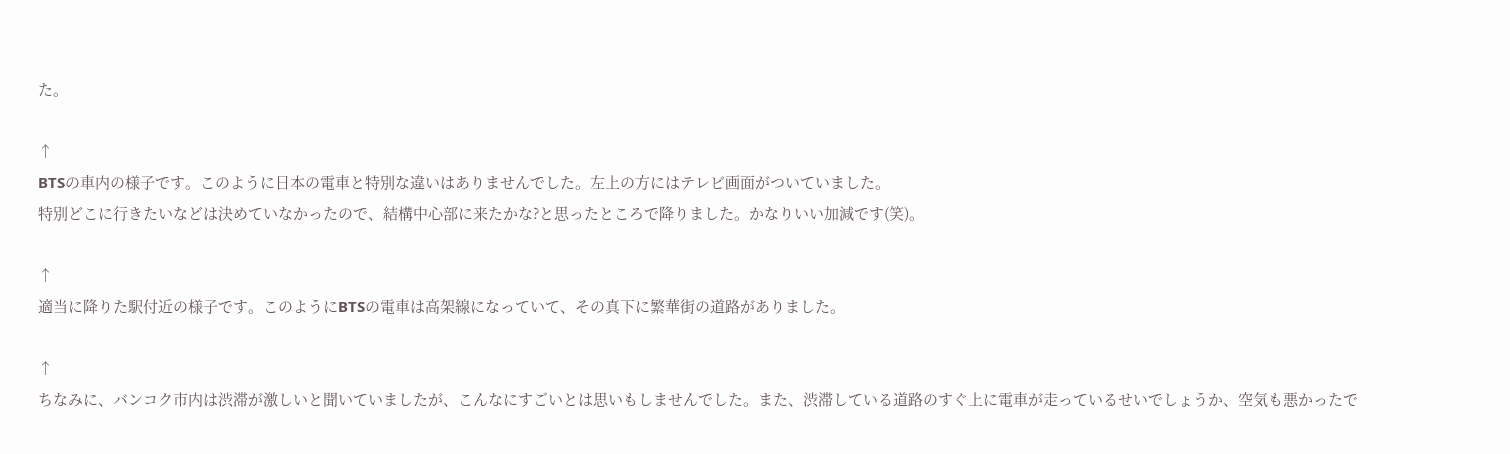た。

↑
BTSの車内の様子です。このように日本の電車と特別な違いはありませんでした。左上の方にはテレビ画面がついていました。
特別どこに行きたいなどは決めていなかったので、結構中心部に来たかな?と思ったところで降りました。かなりいい加減です(笑)。

↑
適当に降りた駅付近の様子です。このようにBTSの電車は高架線になっていて、その真下に繁華街の道路がありました。

↑
ちなみに、バンコク市内は渋滞が激しいと聞いていましたが、こんなにすごいとは思いもしませんでした。また、渋滞している道路のすぐ上に電車が走っているせいでしょうか、空気も悪かったで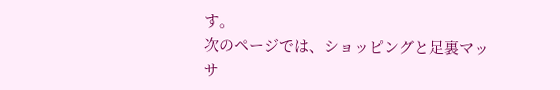す。
次のページでは、ショッピングと足裏マッサ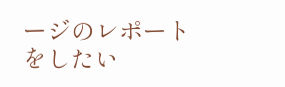ージのレポートをしたい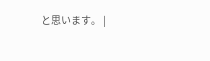と思います。 |